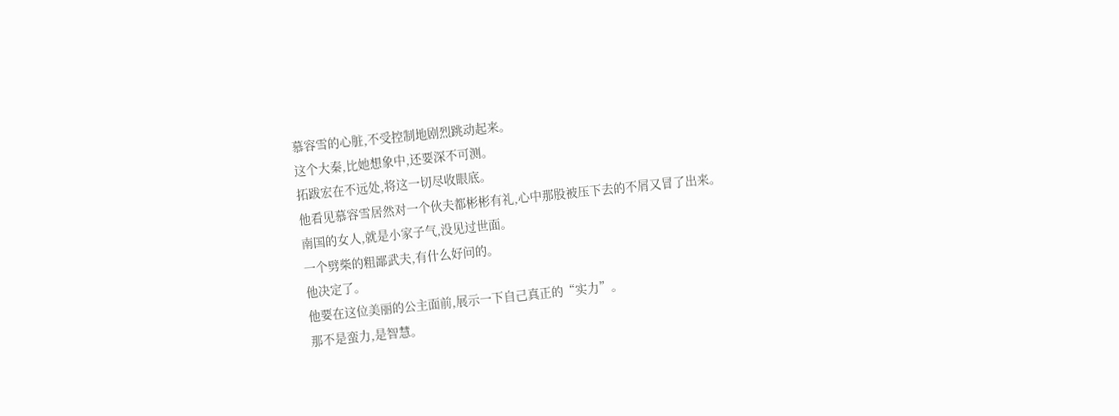慕容雪的心脏,不受控制地剧烈跳动起来。
这个大秦,比她想象中,还要深不可测。
拓跋宏在不远处,将这一切尽收眼底。
他看见慕容雪居然对一个伙夫都彬彬有礼,心中那股被压下去的不屑又冒了出来。
南国的女人,就是小家子气,没见过世面。
一个劈柴的粗鄙武夫,有什么好问的。
他决定了。
他要在这位美丽的公主面前,展示一下自己真正的“实力”。
那不是蛮力,是智慧。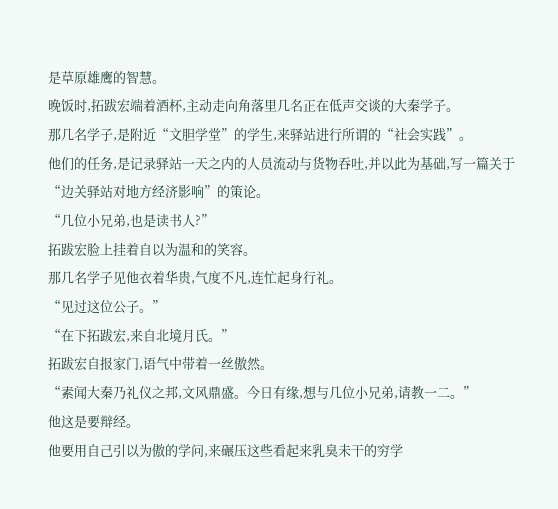是草原雄鹰的智慧。
晚饭时,拓跋宏端着酒杯,主动走向角落里几名正在低声交谈的大秦学子。
那几名学子,是附近“文胆学堂”的学生,来驿站进行所谓的“社会实践”。
他们的任务,是记录驿站一天之内的人员流动与货物吞吐,并以此为基础,写一篇关于“边关驿站对地方经济影响”的策论。
“几位小兄弟,也是读书人?”
拓跋宏脸上挂着自以为温和的笑容。
那几名学子见他衣着华贵,气度不凡,连忙起身行礼。
“见过这位公子。”
“在下拓跋宏,来自北境月氏。”
拓跋宏自报家门,语气中带着一丝傲然。
“素闻大秦乃礼仪之邦,文风鼎盛。今日有缘,想与几位小兄弟,请教一二。”
他这是要辩经。
他要用自己引以为傲的学问,来碾压这些看起来乳臭未干的穷学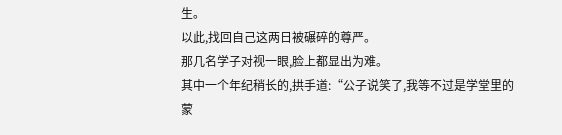生。
以此,找回自己这两日被碾碎的尊严。
那几名学子对视一眼,脸上都显出为难。
其中一个年纪稍长的,拱手道:“公子说笑了,我等不过是学堂里的蒙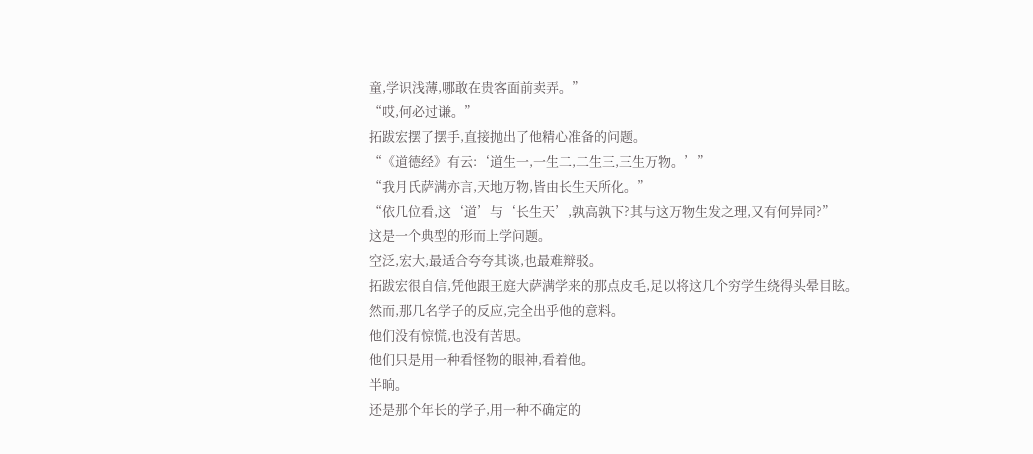童,学识浅薄,哪敢在贵客面前卖弄。”
“哎,何必过谦。”
拓跋宏摆了摆手,直接抛出了他精心准备的问题。
“《道德经》有云:‘道生一,一生二,二生三,三生万物。’”
“我月氏萨满亦言,天地万物,皆由长生天所化。”
“依几位看,这‘道’与‘长生天’,孰高孰下?其与这万物生发之理,又有何异同?”
这是一个典型的形而上学问题。
空泛,宏大,最适合夸夸其谈,也最难辩驳。
拓跋宏很自信,凭他跟王庭大萨满学来的那点皮毛,足以将这几个穷学生绕得头晕目眩。
然而,那几名学子的反应,完全出乎他的意料。
他们没有惊慌,也没有苦思。
他们只是用一种看怪物的眼神,看着他。
半晌。
还是那个年长的学子,用一种不确定的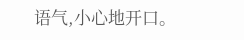语气,小心地开口。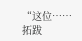“这位……拓跋